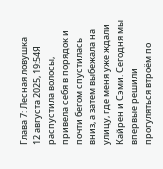Глава 7: Лесная ловушка
12 августа 2025, 19:54Я распустила волосы, привела себя в порядок и почти бегом спустилась вниз, а затем выбежала на улицу, где меня уже ждали Кайрен и Сэми. Сегодня мы впервые решили прогуляться втроём по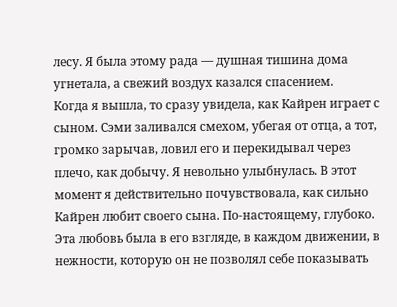лесу. Я была этому рада — душная тишина дома угнетала, а свежий воздух казался спасением.
Когда я вышла, то сразу увидела, как Кайрен играет с сыном. Сэми заливался смехом, убегая от отца, а тот, громко зарычав, ловил его и перекидывал через плечо, как добычу. Я невольно улыбнулась. В этот момент я действительно почувствовала, как сильно Кайрен любит своего сына. По-настоящему, глубоко. Эта любовь была в его взгляде, в каждом движении, в нежности, которую он не позволял себе показывать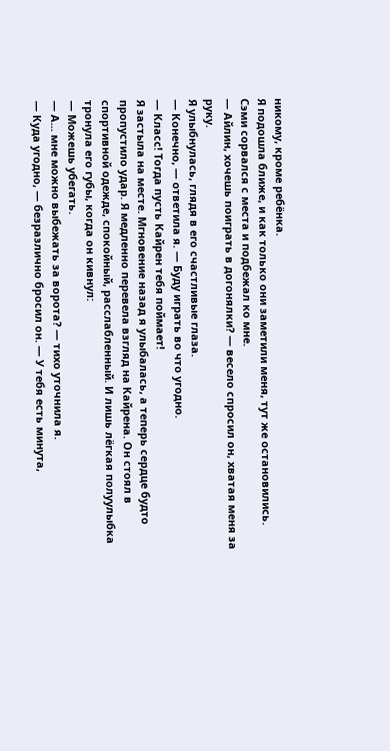никому, кроме ребёнка.
Я подошла ближе, и как только они заметили меня, тут же остановились. Сэми сорвался с места и подбежал ко мне.
— Айлин, хочешь поиграть в догонялки? — весело спросил он, хватая меня за руку.
Я улыбнулась, глядя в его счастливые глаза.
— Конечно, — ответила я. — Буду играть во что угодно.
— Класс! Тогда пусть Кайрен тебя поймает!
Я застыла на месте. Мгновение назад я улыбалась, а теперь сердце будто пропустило удар. Я медленно перевела взгляд на Кайрена. Он стоял в спортивной одежде, спокойный, расслабленный. И лишь лёгкая полуулыбка тронула его губы, когда он кивнул:
— Можешь убегать.
— А... мне можно выбежать за ворота? — тихо уточнила я.
— Куда угодно, — безразлично бросил он. — У тебя есть минута,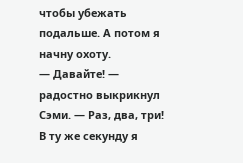чтобы убежать подальше. А потом я начну охоту.
— Давайте! — радостно выкрикнул Сэми. — Раз, два, три!
В ту же секунду я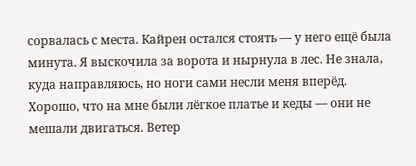сорвалась с места. Кайрен остался стоять — у него ещё была минута. Я выскочила за ворота и нырнула в лес. Не знала, куда направляюсь, но ноги сами несли меня вперёд.
Хорошо, что на мне были лёгкое платье и кеды — они не мешали двигаться. Ветер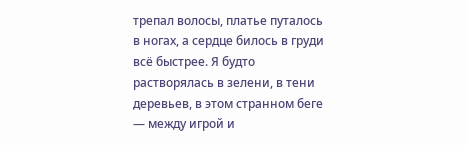трепал волосы, платье путалось в ногах, а сердце билось в груди всё быстрее. Я будто растворялась в зелени, в тени деревьев, в этом странном беге — между игрой и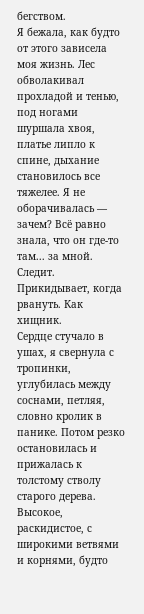бегством.
Я бежала, как будто от этого зависела моя жизнь. Лес обволакивал прохладой и тенью, под ногами шуршала хвоя, платье липло к спине, дыхание становилось все тяжелее. Я не оборачивалась — зачем? Всё равно знала, что он где-то там... за мной. Следит. Прикидывает, когда рвануть. Как хищник.
Сердце стучало в ушах, я свернула с тропинки, углубилась между соснами, петляя, словно кролик в панике. Потом резко остановилась и прижалась к толстому стволу старого дерева. Высокое, раскидистое, с широкими ветвями и корнями, будто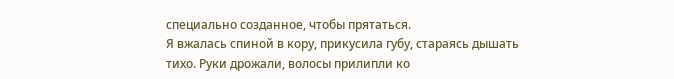специально созданное, чтобы прятаться.
Я вжалась спиной в кору, прикусила губу, стараясь дышать тихо. Руки дрожали, волосы прилипли ко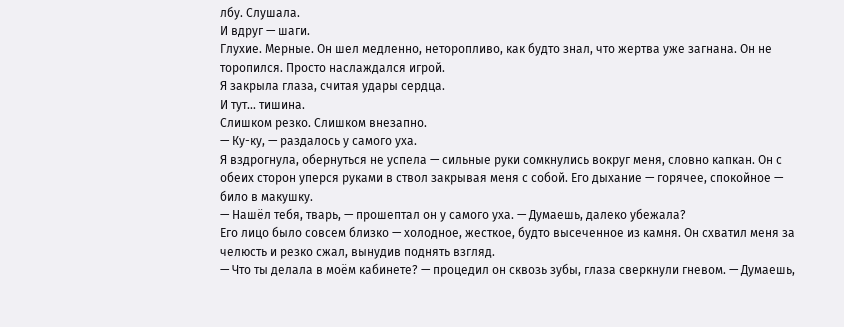лбу. Слушала.
И вдруг — шаги.
Глухие. Мерные. Он шел медленно, неторопливо, как будто знал, что жертва уже загнана. Он не торопился. Просто наслаждался игрой.
Я закрыла глаза, считая удары сердца.
И тут... тишина.
Слишком резко. Слишком внезапно.
— Ку-ку, — раздалось у самого уха.
Я вздрогнула, обернуться не успела — сильные руки сомкнулись вокруг меня, словно капкан. Он с обеих сторон уперся руками в ствол закрывая меня с собой. Его дыхание — горячее, спокойное — било в макушку.
— Нашёл тебя, тварь, — прошептал он у самого уха. — Думаешь, далеко убежала?
Его лицо было совсем близко — холодное, жесткое, будто высеченное из камня. Он схватил меня за челюсть и резко сжал, вынудив поднять взгляд.
— Что ты делала в моём кабинете? — процедил он сквозь зубы, глаза сверкнули гневом. — Думаешь,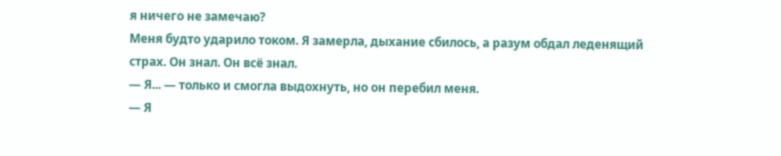я ничего не замечаю?
Меня будто ударило током. Я замерла, дыхание сбилось, а разум обдал леденящий страх. Он знал. Он всё знал.
— Я... — только и смогла выдохнуть, но он перебил меня.
— Я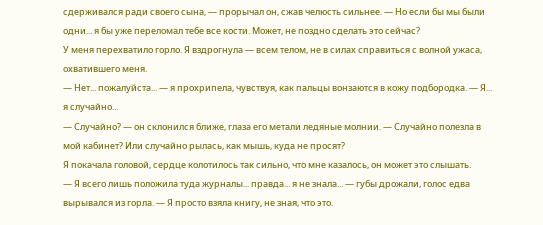сдерживался ради своего сына, — прорычал он, сжав челюсть сильнее. — Но если бы мы были одни... я бы уже переломал тебе все кости. Может, не поздно сделать это сейчас?
У меня перехватило горло. Я вздрогнула — всем телом, не в силах справиться с волной ужаса, охватившего меня.
— Нет... пожалуйста... — я прохрипела, чувствуя, как пальцы вонзаются в кожу подбородка. — Я... я случайно...
— Случайно? — он склонился ближе, глаза его метали ледяные молнии. — Случайно полезла в мой кабинет? Или случайно рылась, как мышь, куда не просят?
Я покачала головой, сердце колотилось так сильно, что мне казалось, он может это слышать.
— Я всего лишь положила туда журналы... правда... я не знала... — губы дрожали, голос едва вырывался из горла. — Я просто взяла книгу, не зная, что это.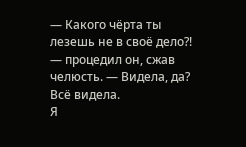— Какого чёрта ты лезешь не в своё дело?! — процедил он, сжав челюсть. — Видела, да? Всё видела.
Я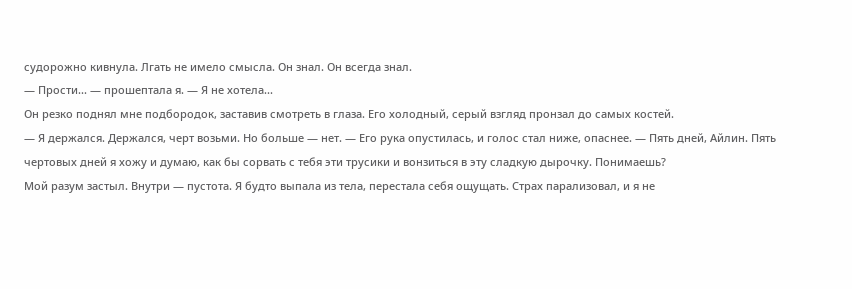судорожно кивнула. Лгать не имело смысла. Он знал. Он всегда знал.
— Прости... — прошептала я. — Я не хотела...
Он резко поднял мне подбородок, заставив смотреть в глаза. Его холодный, серый взгляд пронзал до самых костей.
— Я держался. Держался, черт возьми. Но больше — нет. — Его рука опустилась, и голос стал ниже, опаснее. — Пять дней, Айлин. Пять чертовых дней я хожу и думаю, как бы сорвать с тебя эти трусики и вонзиться в эту сладкую дырочку. Понимаешь?
Мой разум застыл. Внутри — пустота. Я будто выпала из тела, перестала себя ощущать. Страх парализовал, и я не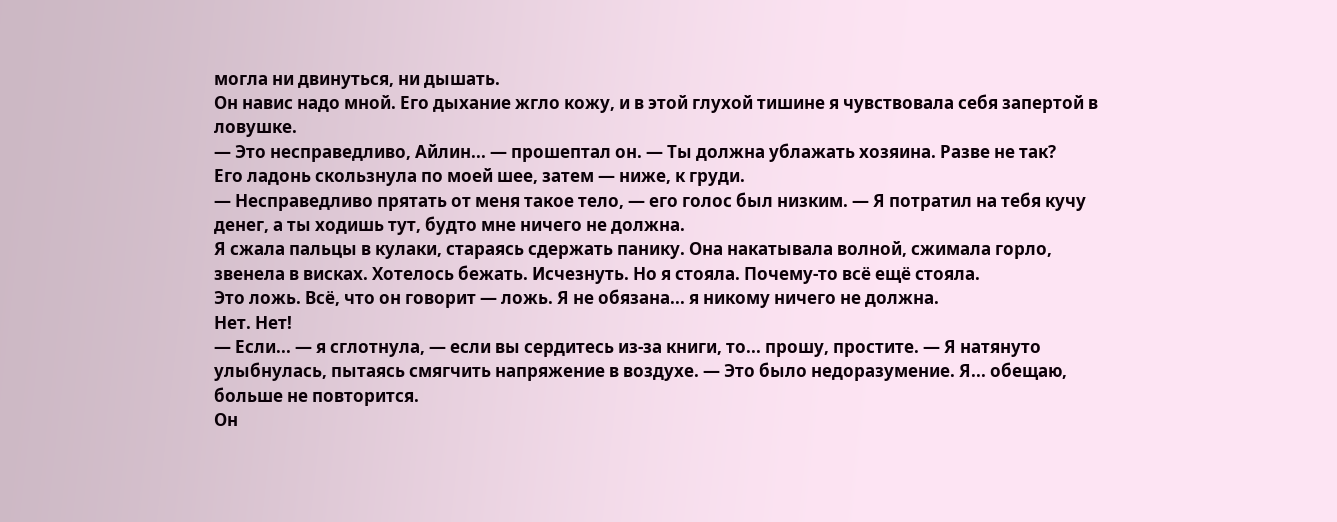могла ни двинуться, ни дышать.
Он навис надо мной. Его дыхание жгло кожу, и в этой глухой тишине я чувствовала себя запертой в ловушке.
— Это несправедливо, Айлин... — прошептал он. — Ты должна ублажать хозяина. Разве не так?
Его ладонь скользнула по моей шее, затем — ниже, к груди.
— Несправедливо прятать от меня такое тело, — его голос был низким. — Я потратил на тебя кучу денег, а ты ходишь тут, будто мне ничего не должна.
Я сжала пальцы в кулаки, стараясь сдержать панику. Она накатывала волной, сжимала горло, звенела в висках. Хотелось бежать. Исчезнуть. Но я стояла. Почему-то всё ещё стояла.
Это ложь. Всё, что он говорит — ложь. Я не обязана... я никому ничего не должна.
Нет. Нет!
— Если... — я сглотнула, — если вы сердитесь из-за книги, то... прошу, простите. — Я натянуто улыбнулась, пытаясь смягчить напряжение в воздухе. — Это было недоразумение. Я... обещаю, больше не повторится.
Он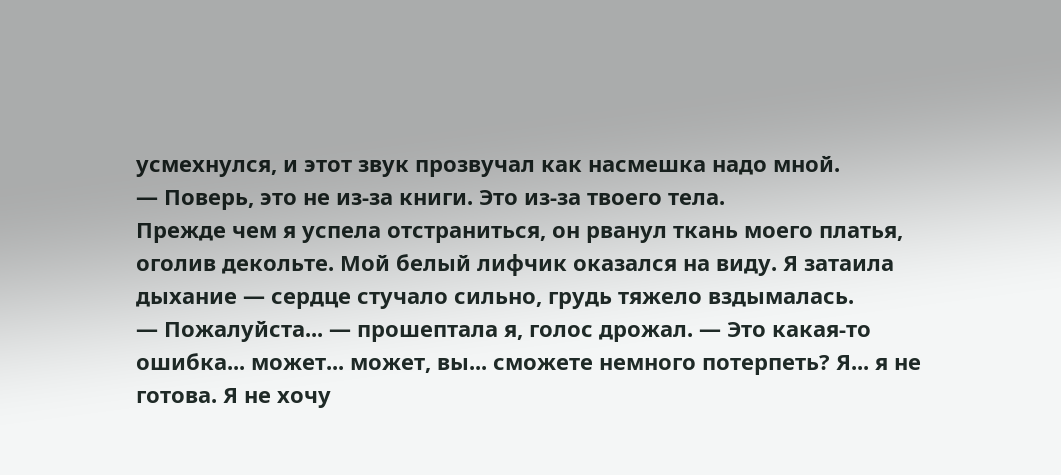усмехнулся, и этот звук прозвучал как насмешка надо мной.
— Поверь, это не из-за книги. Это из-за твоего тела.
Прежде чем я успела отстраниться, он рванул ткань моего платья, оголив декольте. Мой белый лифчик оказался на виду. Я затаила дыхание — сердце стучало сильно, грудь тяжело вздымалась.
— Пожалуйста... — прошептала я, голос дрожал. — Это какая-то ошибка... может... может, вы... сможете немного потерпеть? Я... я не готова. Я не хочу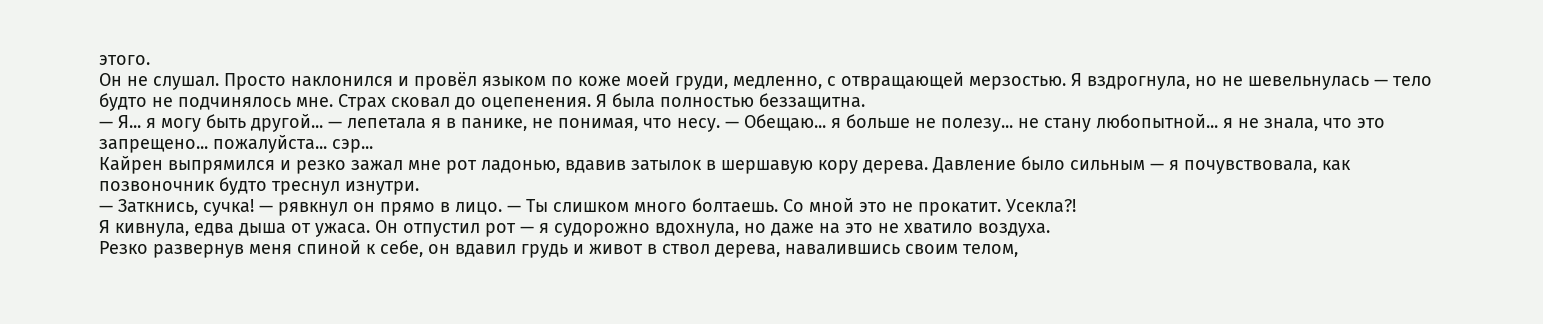этого.
Он не слушал. Просто наклонился и провёл языком по коже моей груди, медленно, с отвращающей мерзостью. Я вздрогнула, но не шевельнулась — тело будто не подчинялось мне. Страх сковал до оцепенения. Я была полностью беззащитна.
— Я... я могу быть другой... — лепетала я в панике, не понимая, что несу. — Обещаю... я больше не полезу... не стану любопытной... я не знала, что это запрещено... пожалуйста... сэр...
Кайрен выпрямился и резко зажал мне рот ладонью, вдавив затылок в шершавую кору дерева. Давление было сильным — я почувствовала, как позвоночник будто треснул изнутри.
— Заткнись, сучка! — рявкнул он прямо в лицо. — Ты слишком много болтаешь. Со мной это не прокатит. Усекла?!
Я кивнула, едва дыша от ужаса. Он отпустил рот — я судорожно вдохнула, но даже на это не хватило воздуха.
Резко развернув меня спиной к себе, он вдавил грудь и живот в ствол дерева, навалившись своим телом,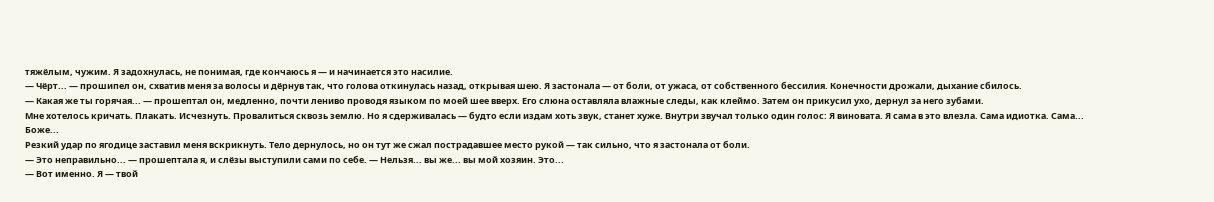тяжёлым, чужим. Я задохнулась, не понимая, где кончаюсь я — и начинается это насилие.
— Чёрт... — прошипел он, схватив меня за волосы и дёрнув так, что голова откинулась назад, открывая шею. Я застонала — от боли, от ужаса, от собственного бессилия. Конечности дрожали, дыхание сбилось.
— Какая же ты горячая... — прошептал он, медленно, почти лениво проводя языком по моей шее вверх. Его слюна оставляла влажные следы, как клеймо. Затем он прикусил ухо, дернул за него зубами.
Мне хотелось кричать. Плакать. Исчезнуть. Провалиться сквозь землю. Но я сдерживалась — будто если издам хоть звук, станет хуже. Внутри звучал только один голос: Я виновата. Я сама в это влезла. Сама идиотка. Сама...
Боже...
Резкий удар по ягодице заставил меня вскрикнуть. Тело дернулось, но он тут же сжал пострадавшее место рукой — так сильно, что я застонала от боли.
— Это неправильно... — прошептала я, и слёзы выступили сами по себе. — Нельзя... вы же... вы мой хозяин. Это...
— Вот именно. Я — твой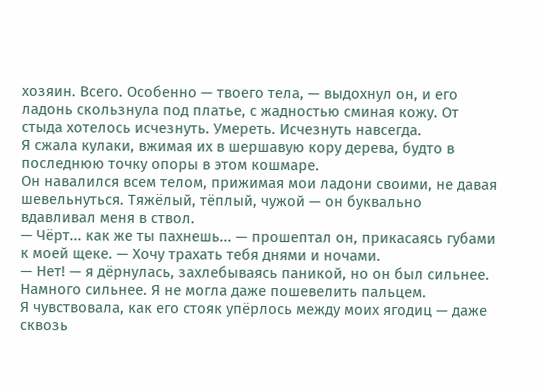хозяин. Всего. Особенно — твоего тела, — выдохнул он, и его ладонь скользнула под платье, с жадностью сминая кожу. От стыда хотелось исчезнуть. Умереть. Исчезнуть навсегда.
Я сжала кулаки, вжимая их в шершавую кору дерева, будто в последнюю точку опоры в этом кошмаре.
Он навалился всем телом, прижимая мои ладони своими, не давая шевельнуться. Тяжёлый, тёплый, чужой — он буквально вдавливал меня в ствол.
— Чёрт... как же ты пахнешь... — прошептал он, прикасаясь губами к моей щеке. — Хочу трахать тебя днями и ночами.
— Нет! — я дёрнулась, захлебываясь паникой, но он был сильнее. Намного сильнее. Я не могла даже пошевелить пальцем.
Я чувствовала, как его стояк упёрлось между моих ягодиц — даже сквозь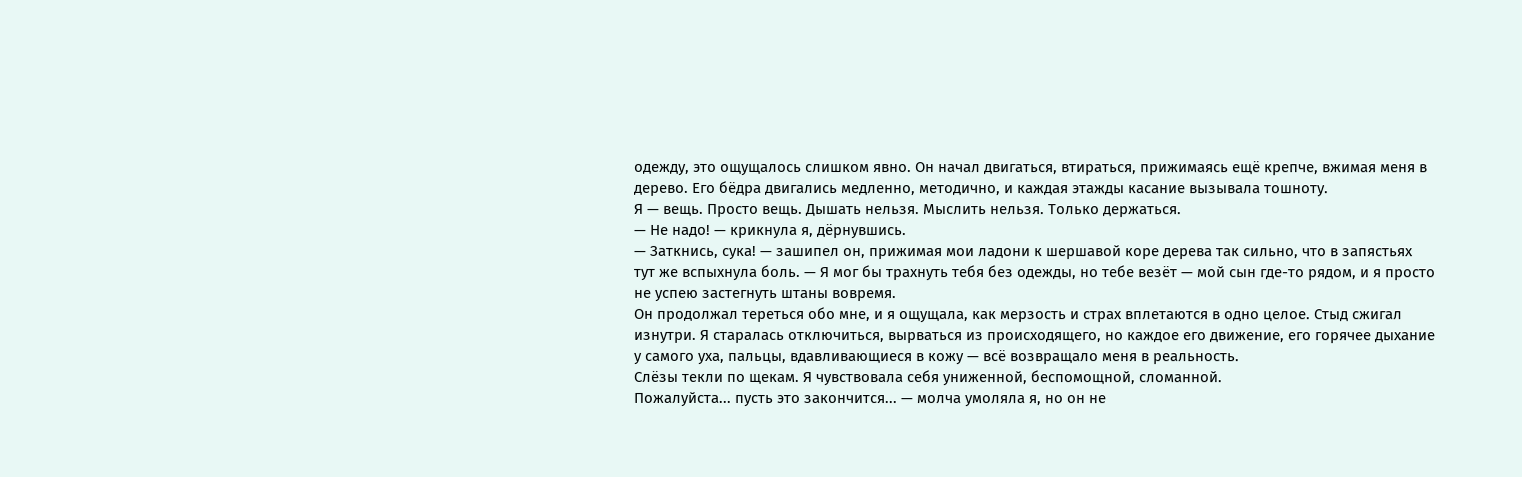одежду, это ощущалось слишком явно. Он начал двигаться, втираться, прижимаясь ещё крепче, вжимая меня в дерево. Его бёдра двигались медленно, методично, и каждая этажды касание вызывала тошноту.
Я — вещь. Просто вещь. Дышать нельзя. Мыслить нельзя. Только держаться.
— Не надо! — крикнула я, дёрнувшись.
— Заткнись, сука! — зашипел он, прижимая мои ладони к шершавой коре дерева так сильно, что в запястьях тут же вспыхнула боль. — Я мог бы трахнуть тебя без одежды, но тебе везёт — мой сын где-то рядом, и я просто не успею застегнуть штаны вовремя.
Он продолжал тереться обо мне, и я ощущала, как мерзость и страх вплетаются в одно целое. Стыд сжигал изнутри. Я старалась отключиться, вырваться из происходящего, но каждое его движение, его горячее дыхание у самого уха, пальцы, вдавливающиеся в кожу — всё возвращало меня в реальность.
Слёзы текли по щекам. Я чувствовала себя униженной, беспомощной, сломанной.
Пожалуйста... пусть это закончится... — молча умоляла я, но он не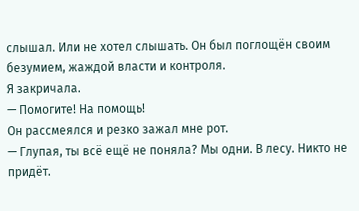слышал. Или не хотел слышать. Он был поглощён своим безумием, жаждой власти и контроля.
Я закричала.
— Помогите! На помощь!
Он рассмеялся и резко зажал мне рот.
— Глупая, ты всё ещё не поняла? Мы одни. В лесу. Никто не придёт.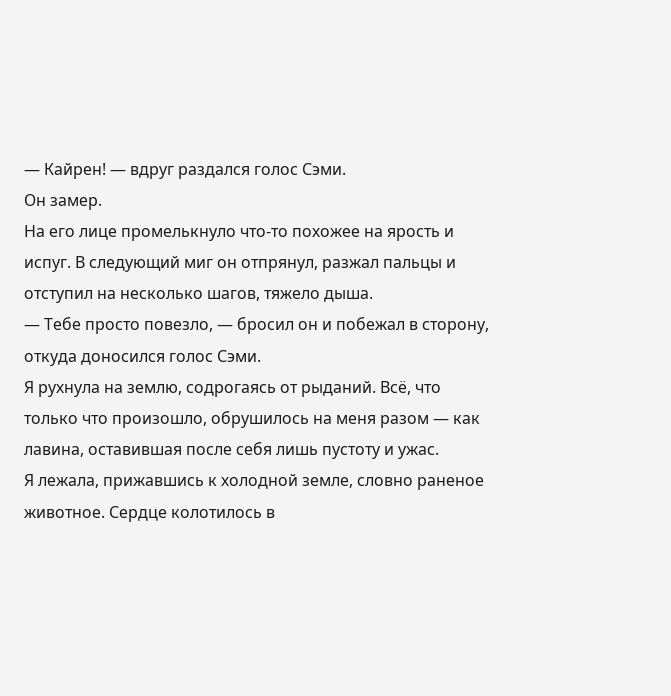— Кайрен! — вдруг раздался голос Сэми.
Он замер.
На его лице промелькнуло что-то похожее на ярость и испуг. В следующий миг он отпрянул, разжал пальцы и отступил на несколько шагов, тяжело дыша.
— Тебе просто повезло, — бросил он и побежал в сторону, откуда доносился голос Сэми.
Я рухнула на землю, содрогаясь от рыданий. Всё, что только что произошло, обрушилось на меня разом — как лавина, оставившая после себя лишь пустоту и ужас.
Я лежала, прижавшись к холодной земле, словно раненое животное. Сердце колотилось в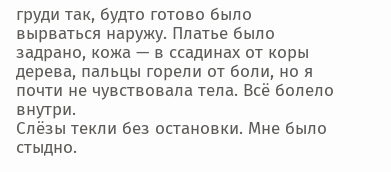груди так, будто готово было вырваться наружу. Платье было задрано, кожа — в ссадинах от коры дерева, пальцы горели от боли, но я почти не чувствовала тела. Всё болело внутри.
Слёзы текли без остановки. Мне было стыдно.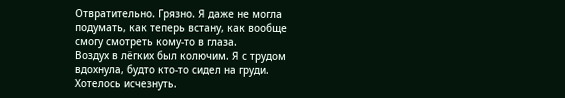Отвратительно. Грязно. Я даже не могла подумать, как теперь встану, как вообще смогу смотреть кому-то в глаза.
Воздух в лёгких был колючим. Я с трудом вдохнула, будто кто-то сидел на груди. Хотелось исчезнуть.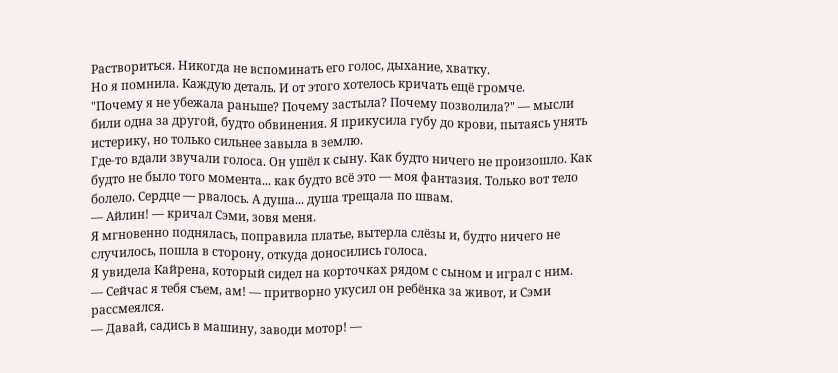Раствориться. Никогда не вспоминать его голос, дыхание, хватку.
Но я помнила. Каждую деталь. И от этого хотелось кричать ещё громче.
"Почему я не убежала раньше? Почему застыла? Почему позволила?" — мысли били одна за другой, будто обвинения. Я прикусила губу до крови, пытаясь унять истерику, но только сильнее завыла в землю.
Где-то вдали звучали голоса. Он ушёл к сыну. Как будто ничего не произошло. Как будто не было того момента... как будто всё это — моя фантазия. Только вот тело болело. Сердце — рвалось. А душа... душа трещала по швам.
— Айлин! — кричал Сэми, зовя меня.
Я мгновенно поднялась, поправила платье, вытерла слёзы и, будто ничего не случилось, пошла в сторону, откуда доносились голоса.
Я увидела Кайрена, который сидел на корточках рядом с сыном и играл с ним.
— Сейчас я тебя съем, ам! — притворно укусил он ребёнка за живот, и Сэми рассмеялся.
— Давай, садись в машину, заводи мотор! —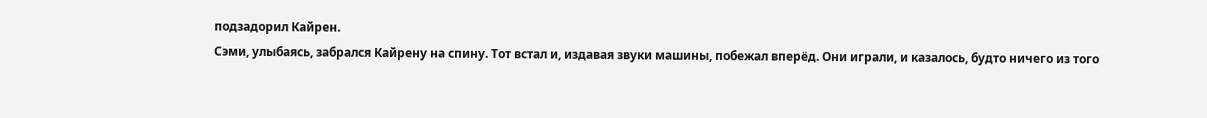подзадорил Кайрен.
Сэми, улыбаясь, забрался Кайрену на спину. Тот встал и, издавая звуки машины, побежал вперёд. Они играли, и казалось, будто ничего из того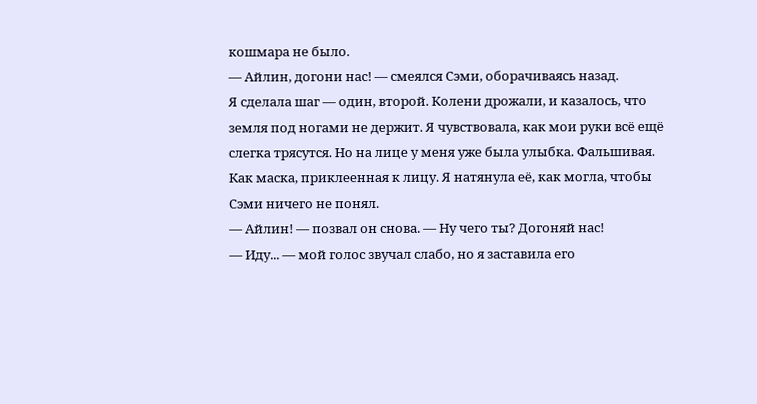кошмара не было.
— Айлин, догони нас! — смеялся Сэми, оборачиваясь назад.
Я сделала шаг — один, второй. Колени дрожали, и казалось, что земля под ногами не держит. Я чувствовала, как мои руки всё ещё слегка трясутся. Но на лице у меня уже была улыбка. Фальшивая. Как маска, приклеенная к лицу. Я натянула её, как могла, чтобы Сэми ничего не понял.
— Айлин! — позвал он снова. — Ну чего ты? Догоняй нас!
— Иду... — мой голос звучал слабо, но я заставила его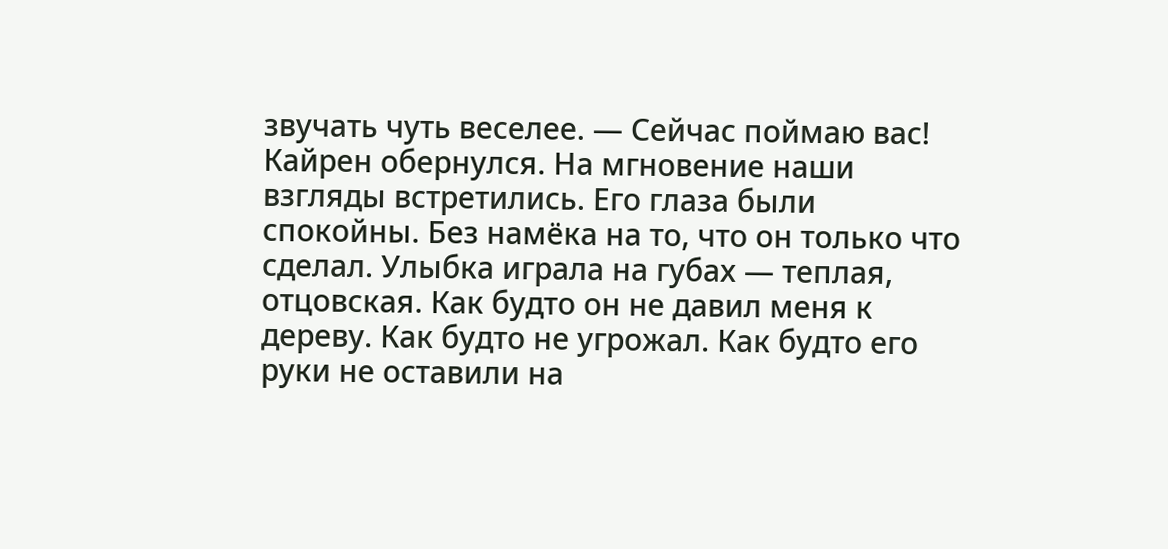звучать чуть веселее. — Сейчас поймаю вас!
Кайрен обернулся. На мгновение наши взгляды встретились. Его глаза были спокойны. Без намёка на то, что он только что сделал. Улыбка играла на губах — теплая, отцовская. Как будто он не давил меня к дереву. Как будто не угрожал. Как будто его руки не оставили на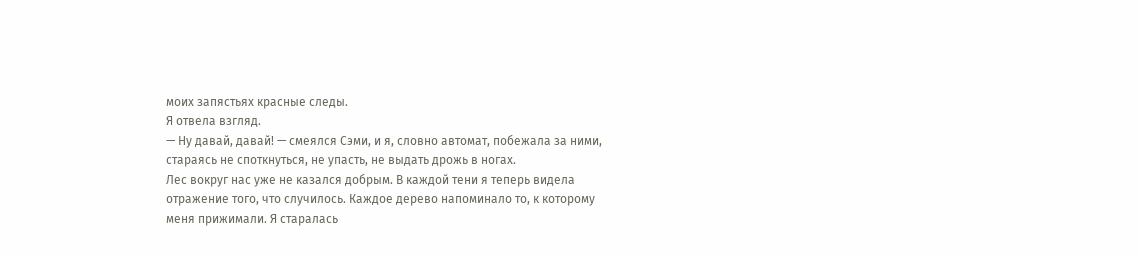моих запястьях красные следы.
Я отвела взгляд.
— Ну давай, давай! — смеялся Сэми, и я, словно автомат, побежала за ними, стараясь не споткнуться, не упасть, не выдать дрожь в ногах.
Лес вокруг нас уже не казался добрым. В каждой тени я теперь видела отражение того, что случилось. Каждое дерево напоминало то, к которому меня прижимали. Я старалась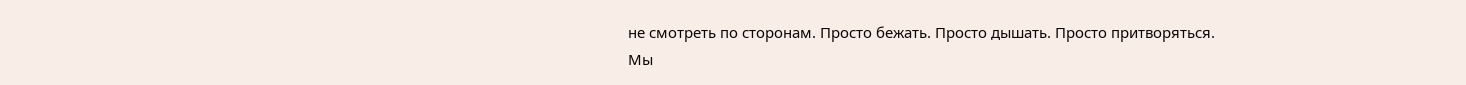не смотреть по сторонам. Просто бежать. Просто дышать. Просто притворяться.
Мы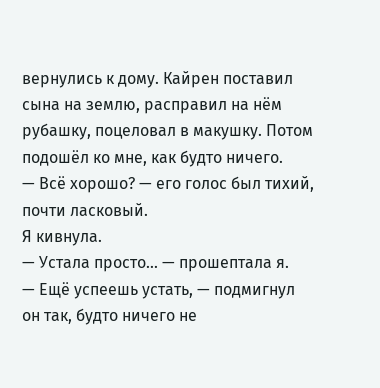вернулись к дому. Кайрен поставил сына на землю, расправил на нём рубашку, поцеловал в макушку. Потом подошёл ко мне, как будто ничего.
— Всё хорошо? — его голос был тихий, почти ласковый.
Я кивнула.
— Устала просто... — прошептала я.
— Ещё успеешь устать, — подмигнул он так, будто ничего не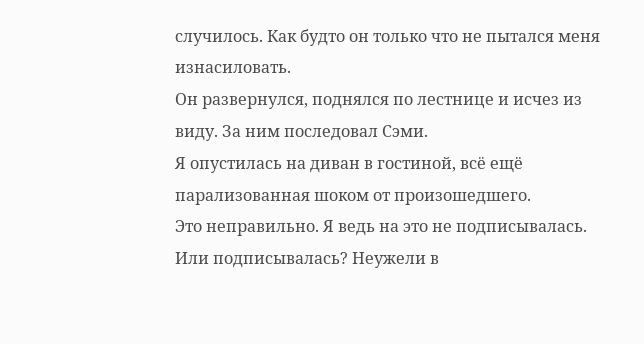случилось. Как будто он только что не пытался меня изнасиловать.
Он развернулся, поднялся по лестнице и исчез из виду. За ним последовал Сэми.
Я опустилась на диван в гостиной, всё ещё парализованная шоком от произошедшего.
Это неправильно. Я ведь на это не подписывалась. Или подписывалась? Неужели в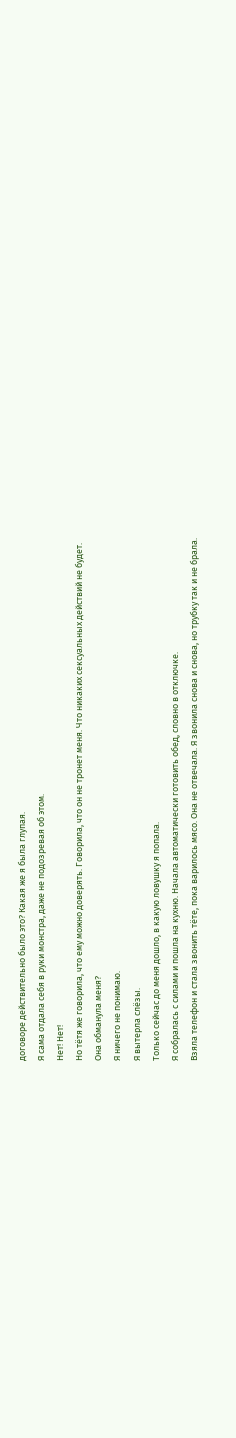договоре действительно было это? Какая же я была глупая.
Я сама отдала себя в руки монстра, даже не подозревая об этом.
Нет! Нет!
Но тётя же говорила, что ему можно доверять. Говорила, что он не тронет меня. Что никаких сексуальных действий не будет.
Она обманула меня?
Я ничего не понимаю.
Я вытерла слёзы.
Только сейчас до меня дошло, в какую ловушку я попала.
Я собралась с силами и пошла на кухню. Начала автоматически готовить обед, словно в отключке.
Взяла телефон и стала звонить тёте, пока варилось мясо. Она не отвечала. Я звонила снова и снова, но трубку так и не брала.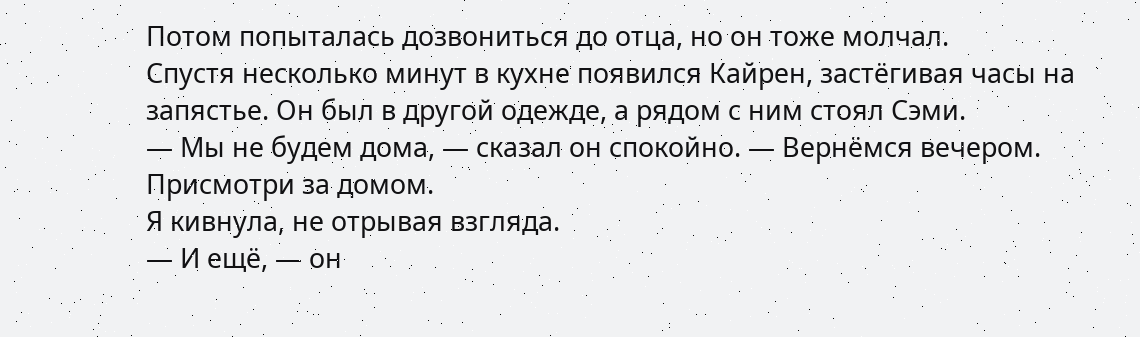Потом попыталась дозвониться до отца, но он тоже молчал.
Спустя несколько минут в кухне появился Кайрен, застёгивая часы на запястье. Он был в другой одежде, а рядом с ним стоял Сэми.
— Мы не будем дома, — сказал он спокойно. — Вернёмся вечером. Присмотри за домом.
Я кивнула, не отрывая взгляда.
— И ещё, — он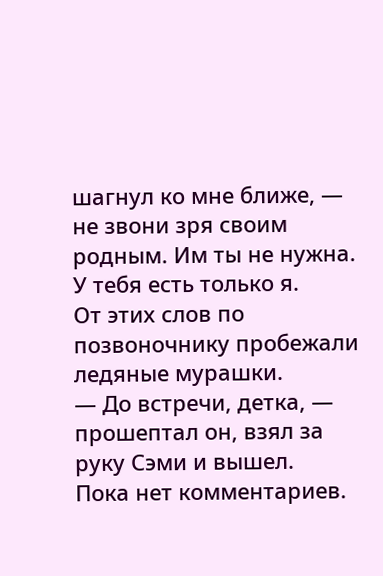шагнул ко мне ближе, — не звони зря своим родным. Им ты не нужна. У тебя есть только я.
От этих слов по позвоночнику пробежали ледяные мурашки.
— До встречи, детка, — прошептал он, взял за руку Сэми и вышел.
Пока нет комментариев.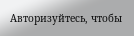Авторизуйтесь, чтобы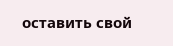оставить свой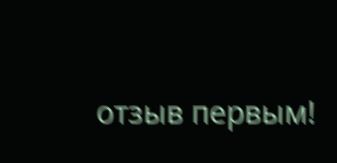отзыв первым!